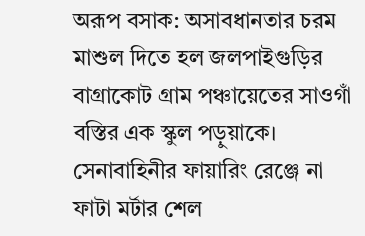অরূপ বসাক: অসাবধানতার চরম মাশুল দিতে হল জলপাইগুড়ির বাগ্রাকোট গ্রাম পঞ্চায়েতের সাওগাঁ বস্তির এক স্কুল পড়ুয়াকে। সেনাবাহিনীর ফায়ারিং রেঞ্জে না ফাটা মর্টার শেল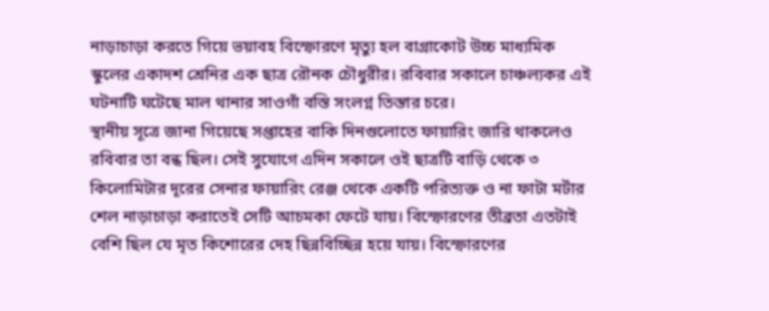নাড়াচাড়া করতে গিয়ে ভয়াবহ বিস্ফোরণে মৃত্যু হল বাগ্রাকোট উচ্চ মাধ্যমিক স্কুলের একাদশ শ্রেনির এক ছাত্র রৌনক চৌধুরীর। রবিবার সকালে চাঞ্চল্যকর এই ঘটনাটি ঘটেছে মাল থানার সাওগাঁ বস্তি সংলগ্ন তিস্তার চরে।
স্থানীয় সূত্রে জানা গিয়েছে সপ্তাহের বাকি দিনগুলোতে ফায়ারিং জারি থাকলেও রবিবার তা বন্ধ ছিল। সেই সুযোগে এদিন সকালে ওই ছাত্রটি বাড়ি থেকে ৩ কিলোমিটার দূরের সেনার ফায়ারিং রেঞ্জ থেকে একটি পরিত্যক্ত ও না ফাটা মর্টার শেল নাড়াচাড়া করাতেই সেটি আচমকা ফেটে যায়। বিস্ফোরণের তীব্রতা এতটাই বেশি ছিল যে মৃত কিশোরের দেহ ছিন্নবিচ্ছিন্ন হয়ে যায়। বিস্ফোরণের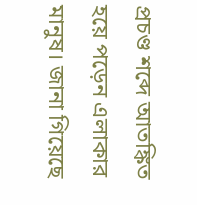প্রচণ্ড শব্দে আতঙ্কিত হয়ে পড়েন এলাকার মানুষ। জানা গিয়েছে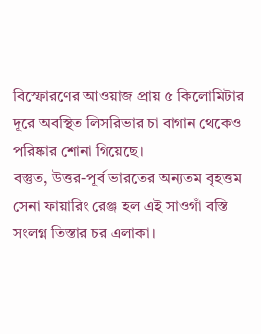বিস্ফোরণের আওয়াজ প্রায় ৫ কিলোমিটার দূরে অবস্থিত লিসরিভার চা বাগান থেকেও পরিষ্কার শোনা গিয়েছে।
বস্তুত, উত্তর-পূর্ব ভারতের অন্যতম বৃহত্তম সেনা ফায়ারিং রেঞ্জ হল এই সাওগাঁ বস্তি সংলগ্ন তিস্তার চর এলাকা।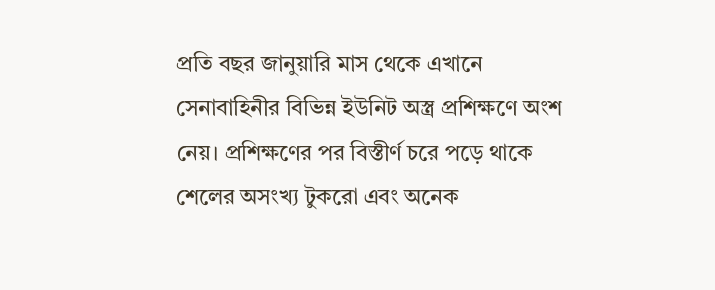প্রতি বছর জানুয়ারি মাস থেকে এখানে সেনাবাহিনীর বিভিন্ন ইউনিট অস্ত্র প্রশিক্ষণে অংশ নেয়। প্রশিক্ষণের পর বিস্তীর্ণ চরে পড়ে থাকে শেলের অসংখ্য টুকরো এবং অনেক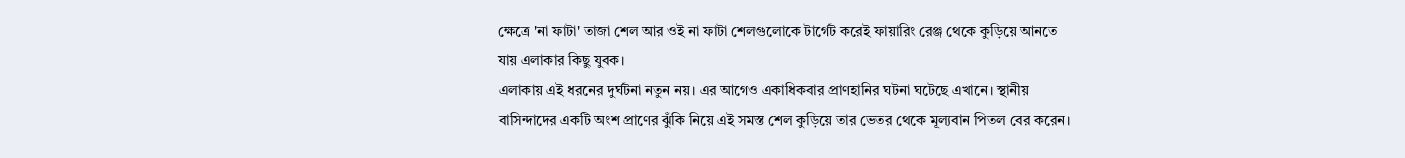ক্ষেত্রে 'না ফাটা' তাজা শেল আর ওই না ফাটা শেলগুলোকে টার্গেট করেই ফায়ারিং রেঞ্জ থেকে কুড়িয়ে আনতে যায় এলাকার কিছু যুবক।
এলাকায় এই ধরনের দুর্ঘটনা নতুন নয়। এর আগেও একাধিকবার প্রাণহানির ঘটনা ঘটেছে এখানে। স্থানীয় বাসিন্দাদের একটি অংশ প্রাণের ঝুঁকি নিয়ে এই সমস্ত শেল কুড়িয়ে তার ভেতর থেকে মূল্যবান পিতল বের করেন।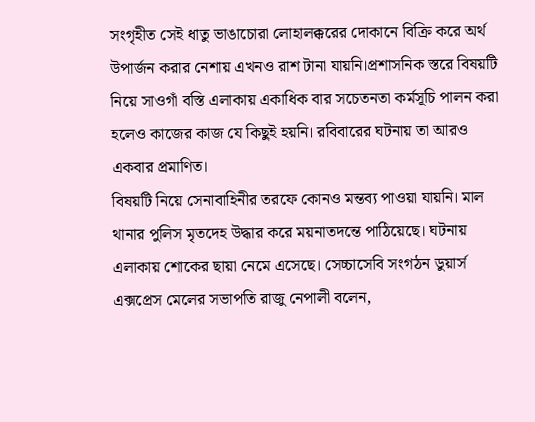সংগৃহীত সেই ধাতু ভাঙাচোরা লোহালক্করের দোকানে বিক্রি করে অর্থ উপার্জন করার নেশায় এখনও রাশ টানা যায়নি।প্রশাসনিক স্তরে বিষয়টি নিয়ে সাওগাঁ বস্তি এলাকায় একাধিক বার সচেতনতা কর্মসূচি পালন করা হলেও কাজের কাজ যে কিছুই হয়নি। রবিবারের ঘটনায় তা আরও একবার প্রমাণিত।
বিষয়টি নিয়ে সেনাবাহিনীর তরফে কোনও মন্তব্য পাওয়া যায়নি। মাল থানার পুলিস মৃতদেহ উদ্ধার করে ময়নাতদন্তে পাঠিয়েছে। ঘটনায় এলাকায় শোকের ছায়া নেমে এসেছে। সেচ্চাসেবি সংগঠন ডুয়ার্স এক্সপ্রেস মেলের সভাপতি রাজু নেপালী বলেন,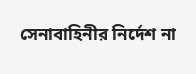সেনাবাহিনীর নির্দেশ না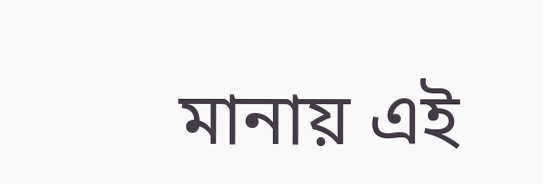মানায় এই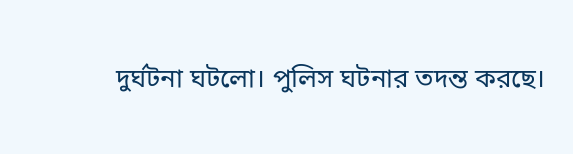দুর্ঘটনা ঘটলো। পুলিস ঘটনার তদন্ত করছে।